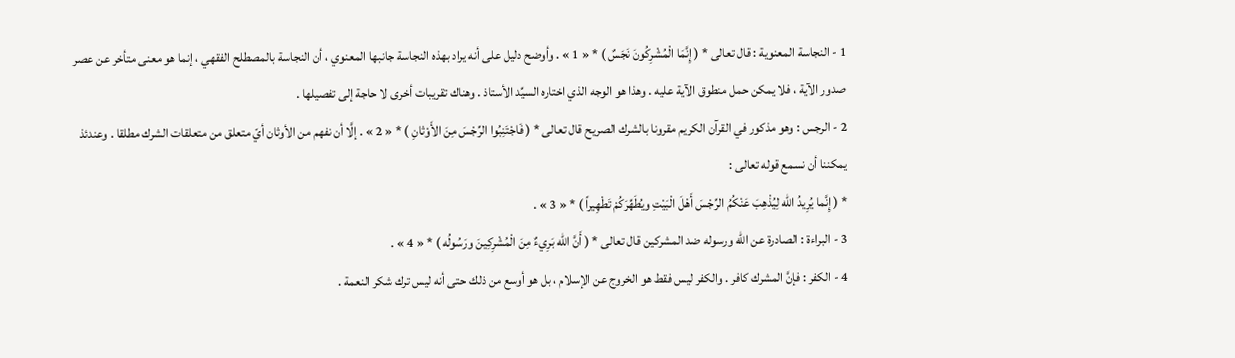1 - النجاسة المعنوية : قال تعالى * ( إِنَّمَا الْمُشْرِكُونَ نَجَسٌ ) * « 1 » . وأوضح دليل على أنه يراد بهذه النجاسة جانبها المعنوي ، أن النجاسة بالمصطلح الفقهي ، إنما هو معنى متأخر عن عصر صدور الآية ، فلا يمكن حمل منطوق الآية عليه . وهذا هو الوجه الذي اختاره السيِّد الأستاذ . وهناك تقريبات أخرى لا حاجة إلى تفصيلها .
2 - الرجس : وهو مذكور في القرآن الكريم مقرونا بالشرك الصريح قال تعالى * ( فَاجْتَنِبُوا الرِّجْسَ مِنَ الأَوْثانِ ) * « 2 » . إلَّا أن نفهم من الأوثان أيّ متعلق من متعلقات الشرك مطلقا . وعندئذ يمكننا أن نسمع قوله تعالى :
* ( إِنَّما يُرِيدُ الله لِيُذْهِبَ عَنْكُمُ الرِّجْسَ أَهْلَ الْبَيْتِ ويُطَهِّرَكُمْ تَطْهِيراً ) * « 3 » .
3 - البراءة : الصادرة عن الله ورسوله ضد المشركين قال تعالى * ( أَنَّ الله بَرِيءٌ مِنَ الْمُشْرِكِينَ ورَسُولُه ) * « 4 » .
4 - الكفر : فإنَّ المشرك كافر . والكفر ليس فقط هو الخروج عن الإسلام ، بل هو أوسع من ذلك حتى أنه ليس ترك شكر النعمة .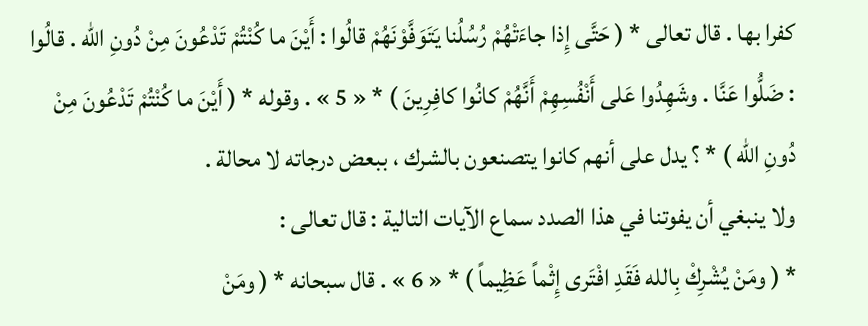كفرا بها . قال تعالى * ( حَتَّى إِذا جاءَتْهُمْ رُسُلُنا يَتَوَفَّوْنَهُمْ قالُوا : أَيْنَ ما كُنْتُمْ تَدْعُونَ مِنْ دُونِ الله . قالُوا : ضَلُّوا عَنَّا . وشَهِدُوا عَلى أَنْفُسِهِمْ أَنَّهُمْ كانُوا كافِرِينَ ) * « 5 » . وقوله * ( أَيْنَ ما كُنْتُمْ تَدْعُونَ مِنْ دُونِ الله ) * ؟ يدل على أنهم كانوا يتصنعون بالشرك ، ببعض درجاته لا محالة .
ولا ينبغي أن يفوتنا في هذا الصدد سماع الآيات التالية : قال تعالى :
* ( ومَنْ يُشْرِكْ بِالله فَقَدِ افْتَرى إِثْماً عَظِيماً ) * « 6 » . قال سبحانه * ( ومَنْ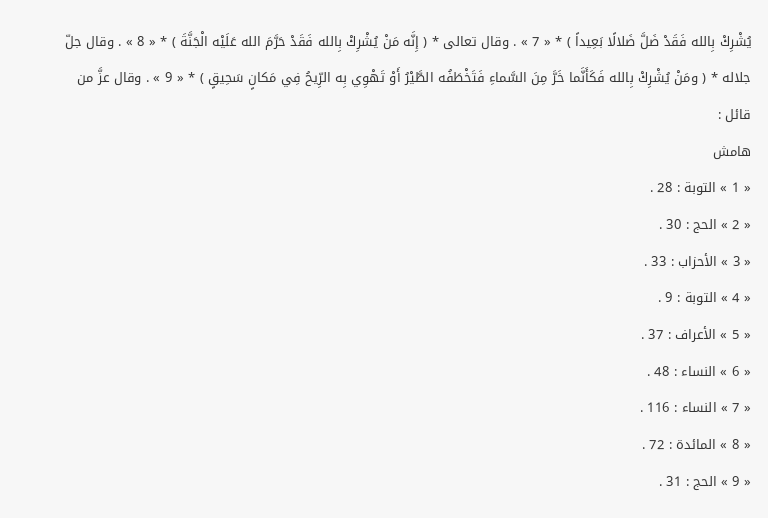يُشْرِكْ بِالله فَقَدْ ضَلَّ ضَلالًا بَعِيداً ) * « 7 » . وقال تعالى * ( إِنَّه مَنْ يُشْرِكْ بِالله فَقَدْ حَرَّمَ الله عَلَيْه الْجَنَّةَ ) * « 8 » . وقال جلّ جلاله * ( ومَنْ يُشْرِكْ بِالله فَكَأَنَّما خَرَّ مِنَ السَّماءِ فَتَخْطَفُه الطَّيْرُ أَوْ تَهْوِي بِه الرِّيحُ فِي مَكانٍ سَحِيقٍ ) * « 9 » . وقال عزَّ من قائل :
هامش
« 1 » التوبة : 28 .
« 2 » الحج : 30 .
« 3 » الأحزاب : 33 .
« 4 » التوبة : 9 .
« 5 » الأعراف : 37 .
« 6 » النساء : 48 .
« 7 » النساء : 116 .
« 8 » المائدة : 72 .
« 9 » الحج : 31 .